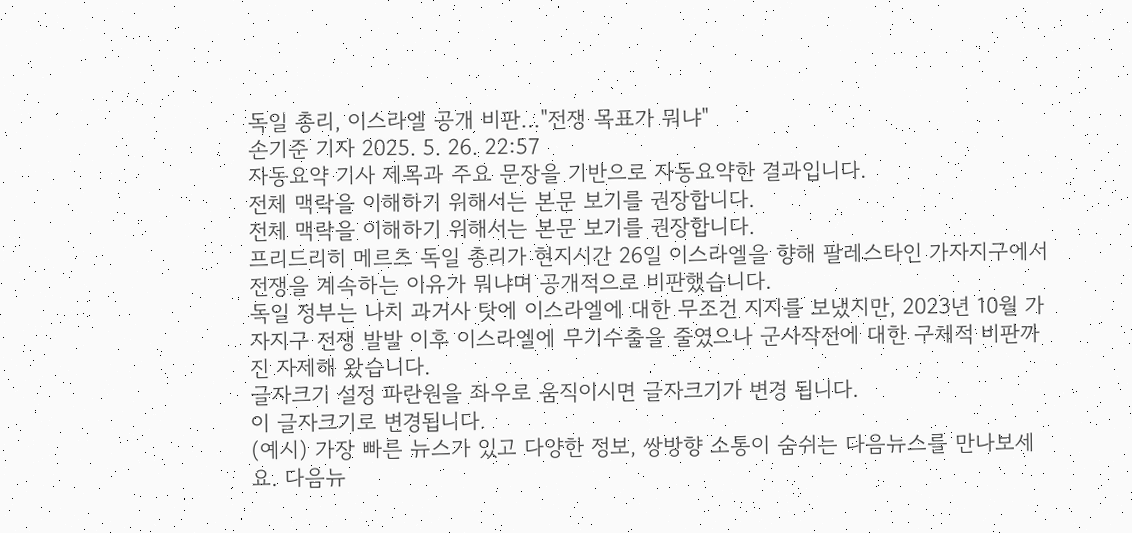독일 총리, 이스라엘 공개 비판…"전쟁 목표가 뭐냐"
손기준 기자 2025. 5. 26. 22:57
자동요약 기사 제목과 주요 문장을 기반으로 자동요약한 결과입니다.
전체 맥락을 이해하기 위해서는 본문 보기를 권장합니다.
전체 맥락을 이해하기 위해서는 본문 보기를 권장합니다.
프리드리히 메르츠 독일 총리가 현지시간 26일 이스라엘을 향해 팔레스타인 가자지구에서 전쟁을 계속하는 이유가 뭐냐며 공개적으로 비판했습니다.
독일 정부는 나치 과거사 탓에 이스라엘에 대한 무조건 지지를 보냈지만, 2023년 10월 가자지구 전쟁 발발 이후 이스라엘에 무기수출을 줄였으나 군사작전에 대한 구체적 비판까진 자제해 왔습니다.
글자크기 설정 파란원을 좌우로 움직이시면 글자크기가 변경 됩니다.
이 글자크기로 변경됩니다.
(예시) 가장 빠른 뉴스가 있고 다양한 정보, 쌍방향 소통이 숨쉬는 다음뉴스를 만나보세요. 다음뉴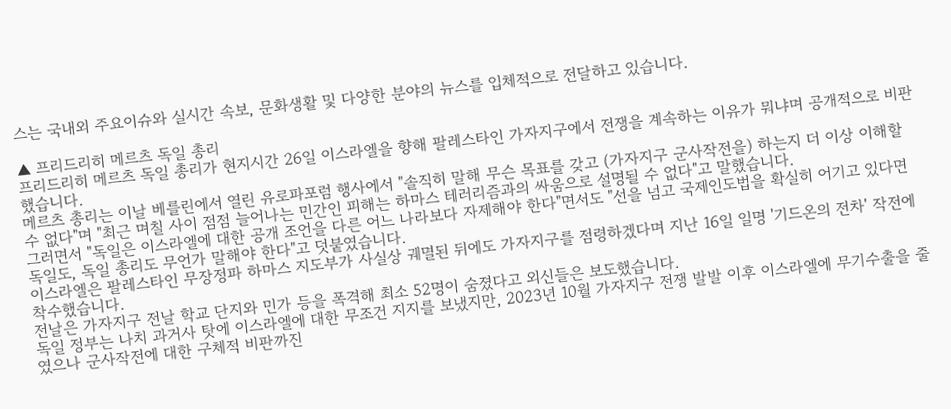스는 국내외 주요이슈와 실시간 속보, 문화생활 및 다양한 분야의 뉴스를 입체적으로 전달하고 있습니다.

▲ 프리드리히 메르츠 독일 총리
프리드리히 메르츠 독일 총리가 현지시간 26일 이스라엘을 향해 팔레스타인 가자지구에서 전쟁을 계속하는 이유가 뭐냐며 공개적으로 비판했습니다.
메르츠 총리는 이날 베를린에서 열린 유로파포럼 행사에서 "솔직히 말해 무슨 목표를 갖고 (가자지구 군사작전을) 하는지 더 이상 이해할 수 없다"며 "최근 며칠 사이 점점 늘어나는 민간인 피해는 하마스 테러리즘과의 싸움으로 설명될 수 없다"고 말했습니다.
그러면서 "독일은 이스라엘에 대한 공개 조언을 다른 어느 나라보다 자제해야 한다"면서도 "선을 넘고 국제인도법을 확실히 어기고 있다면 독일도, 독일 총리도 무언가 말해야 한다"고 덧붙였습니다.
이스라엘은 팔레스타인 무장정파 하마스 지도부가 사실상 궤멸된 뒤에도 가자지구를 점령하겠다며 지난 16일 일명 '기드온의 전차' 작전에 착수했습니다.
전날은 가자지구 전날 학교 단지와 민가 등을 폭격해 최소 52명이 숨졌다고 외신들은 보도했습니다.
독일 정부는 나치 과거사 탓에 이스라엘에 대한 무조건 지지를 보냈지만, 2023년 10월 가자지구 전쟁 발발 이후 이스라엘에 무기수출을 줄였으나 군사작전에 대한 구체적 비판까진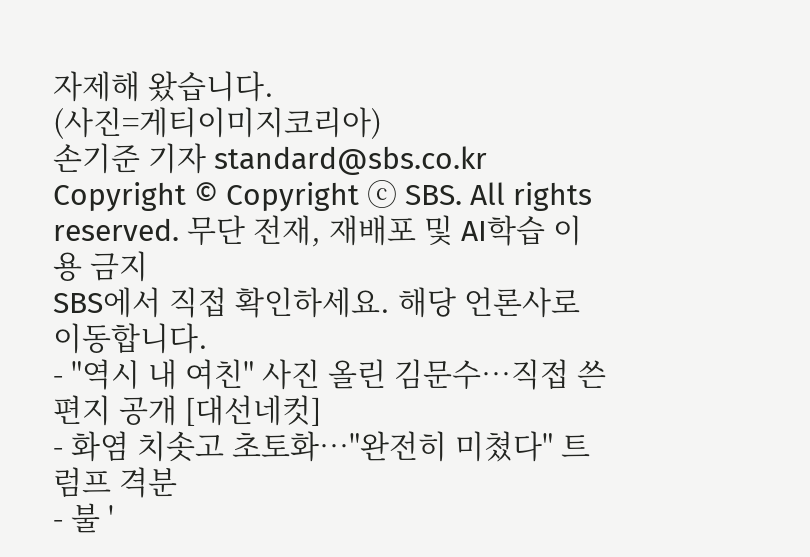자제해 왔습니다.
(사진=게티이미지코리아)
손기준 기자 standard@sbs.co.kr
Copyright © Copyright ⓒ SBS. All rights reserved. 무단 전재, 재배포 및 AI학습 이용 금지
SBS에서 직접 확인하세요. 해당 언론사로 이동합니다.
- "역시 내 여친" 사진 올린 김문수…직접 쓴 편지 공개 [대선네컷]
- 화염 치솟고 초토화…"완전히 미쳤다" 트럼프 격분
- 불 '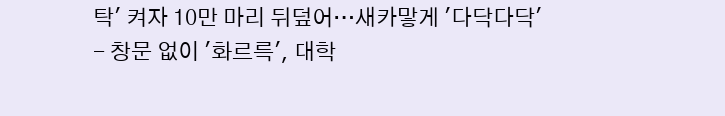탁' 켜자 10만 마리 뒤덮어…새카맣게 '다닥다닥'
- 창문 없이 '화르륵', 대학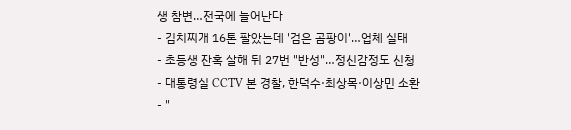생 참변…전국에 늘어난다
- 김치찌개 16톤 팔았는데 '검은 곰팡이'…업체 실태
- 초등생 잔혹 살해 뒤 27번 "반성"…정신감정도 신청
- 대통령실 CCTV 본 경찰, 한덕수·최상목·이상민 소환
- "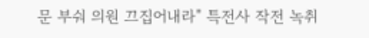문 부숴 의원 끄집어내라" 특전사 작전 녹취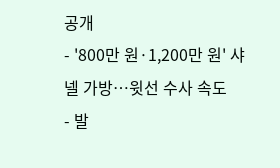공개
- '800만 원·1,200만 원' 샤넬 가방…윗선 수사 속도
- 발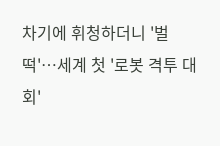차기에 휘청하더니 '벌떡'…세계 첫 '로봇 격투 대회'